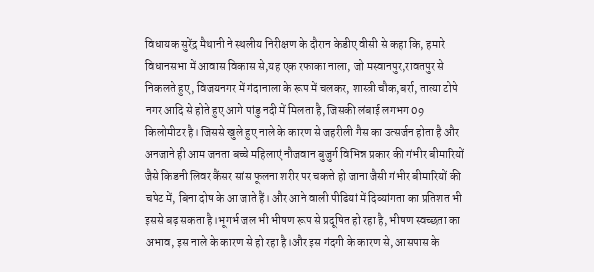विधायक सुरेंद्र मैथानी ने स्थलीय निरीक्षण के दौरान केडीए वीसी से कहा कि, हमारे विधानसभा में आवास विकास से,यह एक रफाका नाला, जो मस्वानपुर,रावतपुर से निकलते हुए, विजयनगर में गंदानाला के रूप में चलकर, शास्त्री चौक,बर्रा, तात्या टोपे नगर आदि से होते हुए आगे पांडु नदी में मिलता है, जिसकी लंबाई लगभग 09 किलोमीटर है। जिससे खुले हुए नाले के कारण से जहरीली गैस का उत्सर्जन होता है और अनजाने ही आम जनता बच्चे महिलाएं नौजवान बुजुर्ग विभिन्न प्रकार की गंभीर बीमारियों जैसे किडनी लिवर कैंसर सांस फूलना शरीर पर चकत्ते हो जाना जैसी गंभीर बीमारियों की चपेट में, बिना दोष के आ जाते हैं। और आने वाली पीढियां में दिव्यांगता का प्रतिशत भी इससे बढ़ सकता है।भूगर्भ जल भी भीषण रूप से प्रदूषित हो रहा है, भीषण स्वच्छता का अभाव, इस नाले के कारण से हो रहा है।और इस गंदगी के कारण से, आसपास के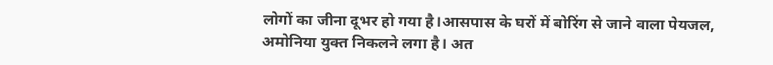लोगों का जीना दूभर हो गया है।आसपास के घरों में बोरिंग से जाने वाला पेयजल, अमोनिया युक्त निकलने लगा है। अत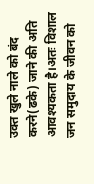उक्त खुले नाले को बंद करने(ढके) जाने की अति आवश्यकता है।अतः विशाल जन समुदाय के जीवन को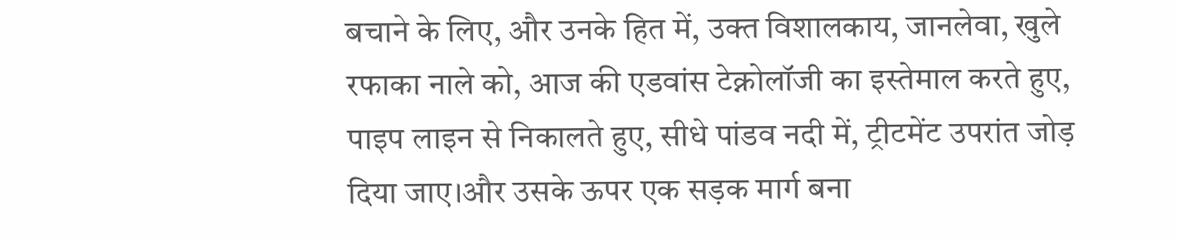बचाने के लिए, और उनके हित में, उक्त विशालकाय, जानलेवा, खुले रफाका नाले को, आज की एडवांस टेक्नोलॉजी का इस्तेमाल करते हुए, पाइप लाइन से निकालते हुए, सीधे पांडव नदी में, ट्रीटमेंट उपरांत जोड़ दिया जाए।और उसके ऊपर एक सड़क मार्ग बना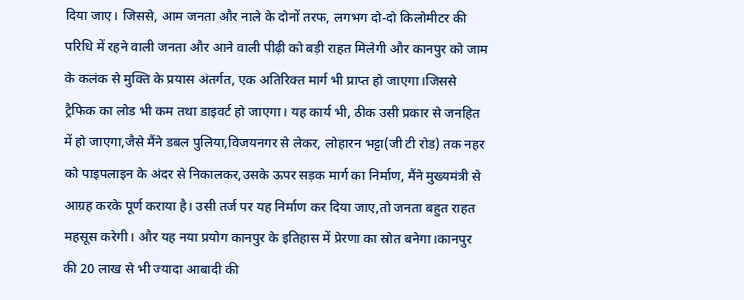दिया जाए। जिससे, आम जनता और नाले के दोनों तरफ, लगभग दो-दो किलोमीटर की परिधि में रहने वाली जनता और आने वाली पीढ़ी को बड़ी राहत मिलेगी और कानपुर को जाम के कलंक से मुक्ति के प्रयास अंतर्गत, एक अतिरिक्त मार्ग भी प्राप्त हो जाएगा।जिससे ट्रैफिक का लोड भी कम तथा डाइवर्ट हो जाएगा। यह कार्य भी, ठीक उसी प्रकार से जनहित में हो जाएगा,जैसे मैंने डबल पुलिया,विजयनगर से लेकर, लोहारन भट्टा(जी टी रोड) तक नहर को पाइपलाइन के अंदर से निकालकर,उसके ऊपर सड़क मार्ग का निर्माण, मैंने मुख्यमंत्री से आग्रह करके पूर्ण कराया है। उसी तर्ज पर यह निर्माण कर दिया जाए,तो जनता बहुत राहत महसूस करेगी। और यह नया प्रयोग कानपुर के इतिहास में प्रेरणा का स्रोत बनेगा।कानपुर की 20 लाख से भी ज्यादा आबादी की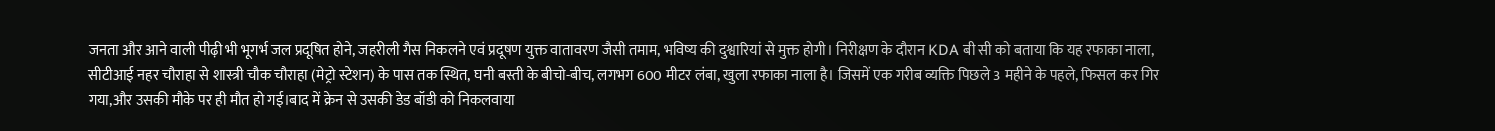जनता और आने वाली पीढ़ी भी भूगर्भ जल प्रदूषित होने, जहरीली गैस निकलने एवं प्रदूषण युक्त वातावरण जैसी तमाम, भविष्य की दुश्वारियां से मुक्त होगी। निरीक्षण के दौरान KDA बी सी को बताया कि यह रफाका नाला, सीटीआई नहर चौराहा से शास्त्री चौक चौराहा (मेट्रो स्टेशन) के पास तक स्थित, घनी बस्ती के बीचो-बीच, लगभग 600 मीटर लंबा, खुला रफाका नाला है। जिसमें एक गरीब व्यक्ति पिछले 3 महीने के पहले, फिसल कर गिर गया,और उसकी मौके पर ही मौत हो गई।बाद में क्रेन से उसकी डेड बॉडी को निकलवाया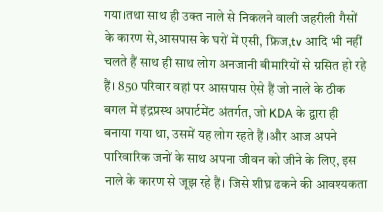गया।तथा साथ ही उक्त नाले से निकलने वाली जहरीली गैसों के कारण से,आसपास के घरों में एसी, फ्रिज,tv आदि भी नहीं चलते हैं साथ ही साथ लोग अनजानी बीमारियों से ग्रसित हो रहे हैं। 850 परिवार वहां पर आसपास ऐसे हैं जो नाले के ठीक बगल में इंद्रप्रस्थ अपार्टमेंट अंतर्गत, जो KDA के द्वारा ही बनाया गया था, उसमें यह लोग रहते हैं ।और आज अपने पारिवारिक जनों के साथ अपना जीवन को जीने के लिए, इस नाले के कारण से जूझ रहे हैं। जिसे शीघ्र ढकने की आवश्यकता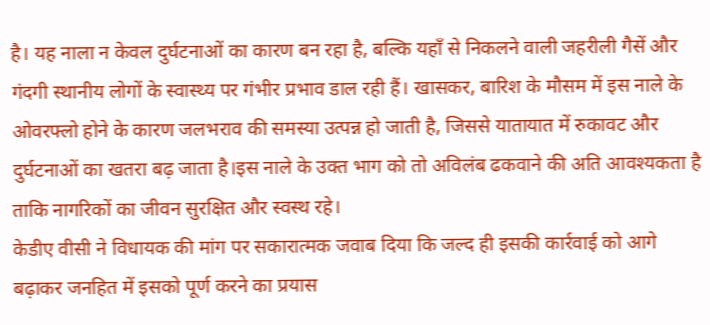है। यह नाला न केवल दुर्घटनाओं का कारण बन रहा है, बल्कि यहाँ से निकलने वाली जहरीली गैसें और गंदगी स्थानीय लोगों के स्वास्थ्य पर गंभीर प्रभाव डाल रही हैं। खासकर, बारिश के मौसम में इस नाले के ओवरफ्लो होने के कारण जलभराव की समस्या उत्पन्न हो जाती है, जिससे यातायात में रुकावट और दुर्घटनाओं का खतरा बढ़ जाता है।इस नाले के उक्त भाग को तो अविलंब ढकवाने की अति आवश्यकता है ताकि नागरिकों का जीवन सुरक्षित और स्वस्थ रहे।
केडीए वीसी ने विधायक की मांग पर सकारात्मक जवाब दिया कि जल्द ही इसकी कार्रवाई को आगे बढ़ाकर जनहित में इसको पूर्ण करने का प्रयास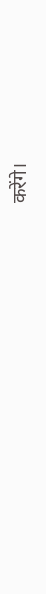करेंगे।